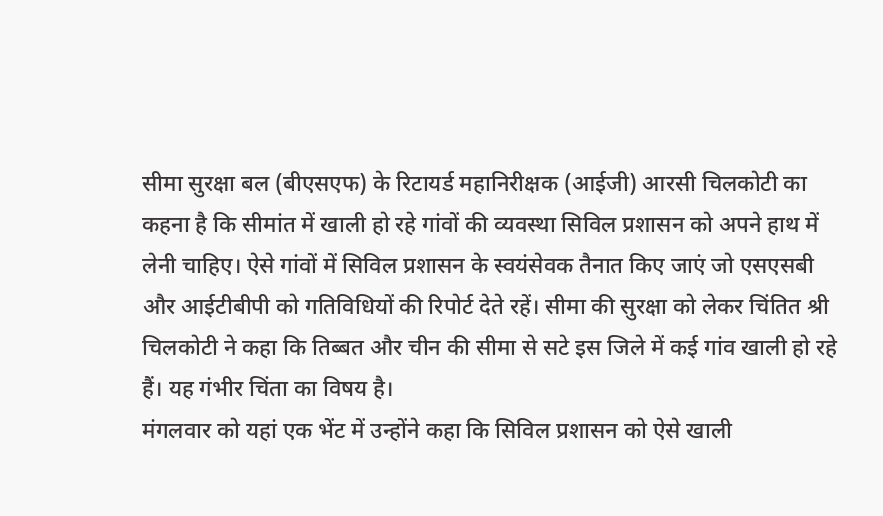सीमा सुरक्षा बल (बीएसएफ) के रिटायर्ड महानिरीक्षक (आईजी) आरसी चिलकोटी का कहना है कि सीमांत में खाली हो रहे गांवों की व्यवस्था सिविल प्रशासन को अपने हाथ में लेनी चाहिए। ऐसे गांवों में सिविल प्रशासन के स्वयंसेवक तैनात किए जाएं जो एसएसबी और आईटीबीपी को गतिविधियों की रिपोर्ट देते रहें। सीमा की सुरक्षा को लेकर चिंतित श्री चिलकोटी ने कहा कि तिब्बत और चीन की सीमा से सटे इस जिले में कई गांव खाली हो रहे हैं। यह गंभीर चिंता का विषय है।
मंगलवार को यहां एक भेंट में उन्होंने कहा कि सिविल प्रशासन को ऐसे खाली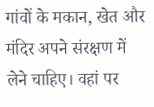गांवों के मकान, खेत और मंदिर अपने संरक्षण में लेने चाहिए। वहां पर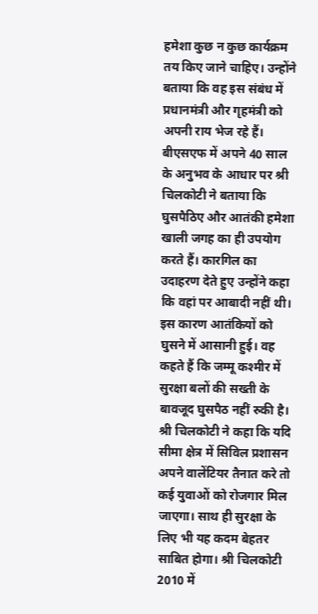हमेशा कुछ न कुछ कार्यक्रम तय किए जाने चाहिए। उन्होंने बताया कि वह इस संबंध में प्रधानमंत्री और गृहमंत्री को अपनी राय भेज रहे हैं। बीएसएफ में अपने 40 साल के अनुभव के आधार पर श्री चिलकोटी ने बताया कि घुसपैठिए और आतंकी हमेशा खाली जगह का ही उपयोग करते हैं। कारगिल का उदाहरण देते हुए उन्होंने कहा कि वहां पर आबादी नहीं थी। इस कारण आतंकियों को घुसने में आसानी हुई। वह कहते हैं कि जम्मू कश्मीर में सुरक्षा बलों की सख्ती के बावजूद घुसपैठ नहीं रुकी है। श्री चिलकोटी ने कहा कि यदि सीमा क्षेत्र में सिविल प्रशासन अपने वालेंटियर तैनात करे तो कई युवाओं को रोजगार मिल जाएगा। साथ ही सुरक्षा के लिए भी यह कदम बेहतर साबित होगा। श्री चिलकोटी 2010 में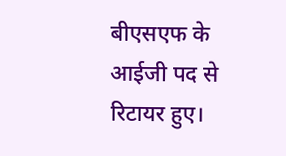बीएसएफ के आईजी पद से रिटायर हुए।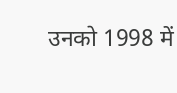उनको 1998 में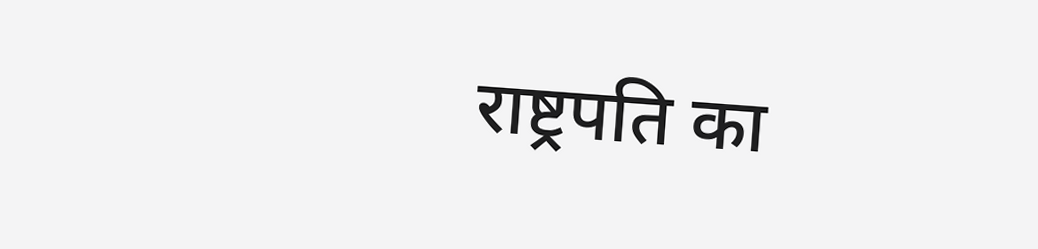राष्ट्रपति का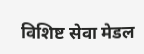विशिष्ट सेवा मेडल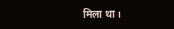मिला था।